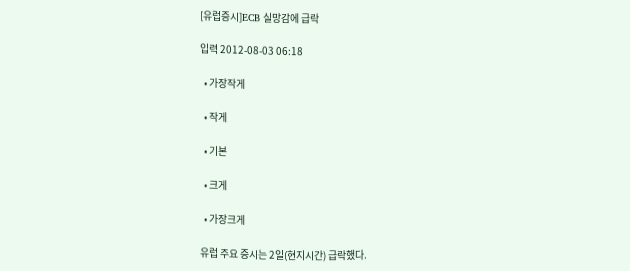[유럽증시]ECB 실망감에 급락

입력 2012-08-03 06:18

  • 가장작게

  • 작게

  • 기본

  • 크게

  • 가장크게

유럽 주요 증시는 2일(현지시간) 급락했다.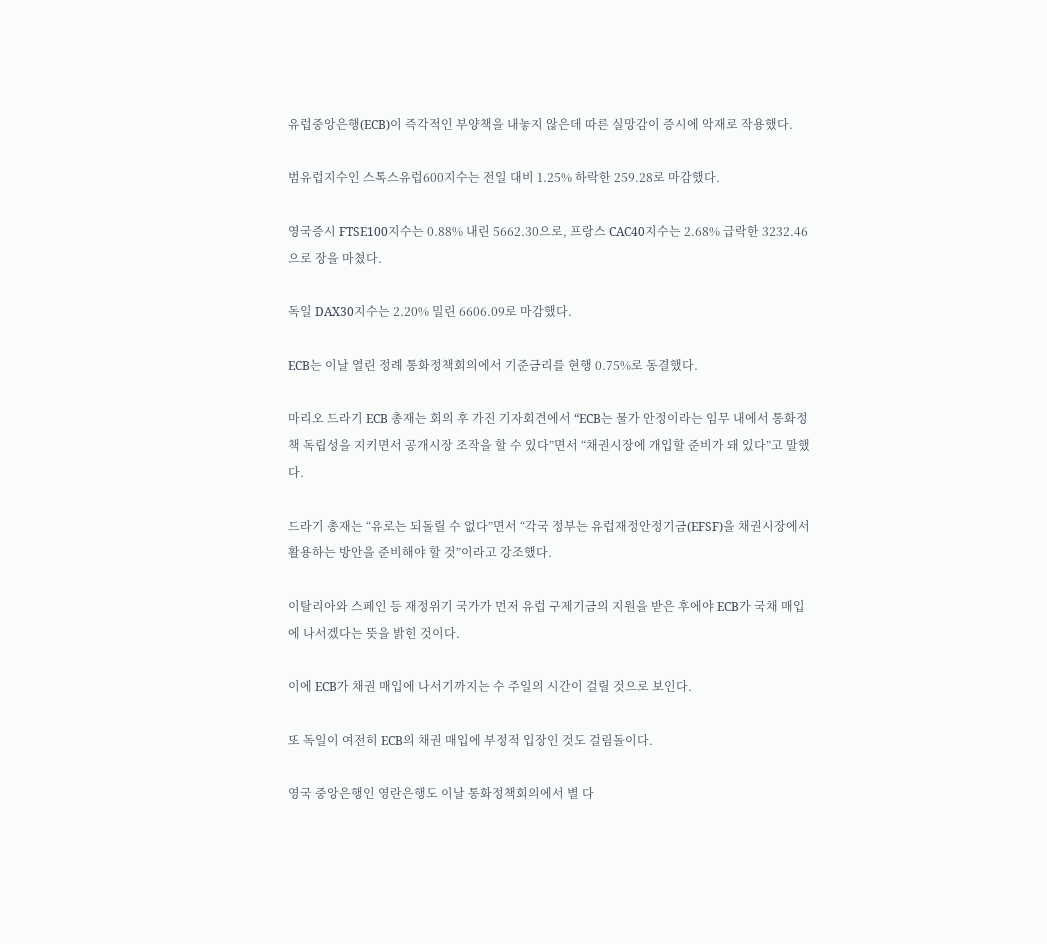유럽중앙은행(ECB)이 즉각적인 부양책을 내놓지 않은데 따른 실망감이 증시에 악재로 작용했다.

범유럽지수인 스톡스유럽600지수는 전일 대비 1.25% 하락한 259.28로 마감했다.

영국증시 FTSE100지수는 0.88% 내린 5662.30으로, 프랑스 CAC40지수는 2.68% 급락한 3232.46으로 장을 마쳤다.

독일 DAX30지수는 2.20% 밀린 6606.09로 마감했다.

ECB는 이날 열린 정례 통화정책회의에서 기준금리를 현행 0.75%로 동결했다.

마리오 드라기 ECB 총재는 회의 후 가진 기자회견에서 “ECB는 물가 안정이라는 임무 내에서 통화정책 독립성을 지키면서 공개시장 조작을 할 수 있다”면서 “채권시장에 개입할 준비가 돼 있다”고 말했다.

드라기 총재는 “유로는 되돌릴 수 없다”면서 “각국 정부는 유럽재정안정기금(EFSF)을 채권시장에서 활용하는 방안을 준비해야 할 것”이라고 강조했다.

이탈리아와 스페인 등 재정위기 국가가 먼저 유럽 구제기금의 지원을 받은 후에야 ECB가 국채 매입에 나서겠다는 뜻을 밝힌 것이다.

이에 ECB가 채권 매입에 나서기까지는 수 주일의 시간이 걸릴 것으로 보인다.

또 독일이 여전히 ECB의 채권 매입에 부정적 입장인 것도 걸림돌이다.

영국 중앙은행인 영란은행도 이날 통화정책회의에서 별 다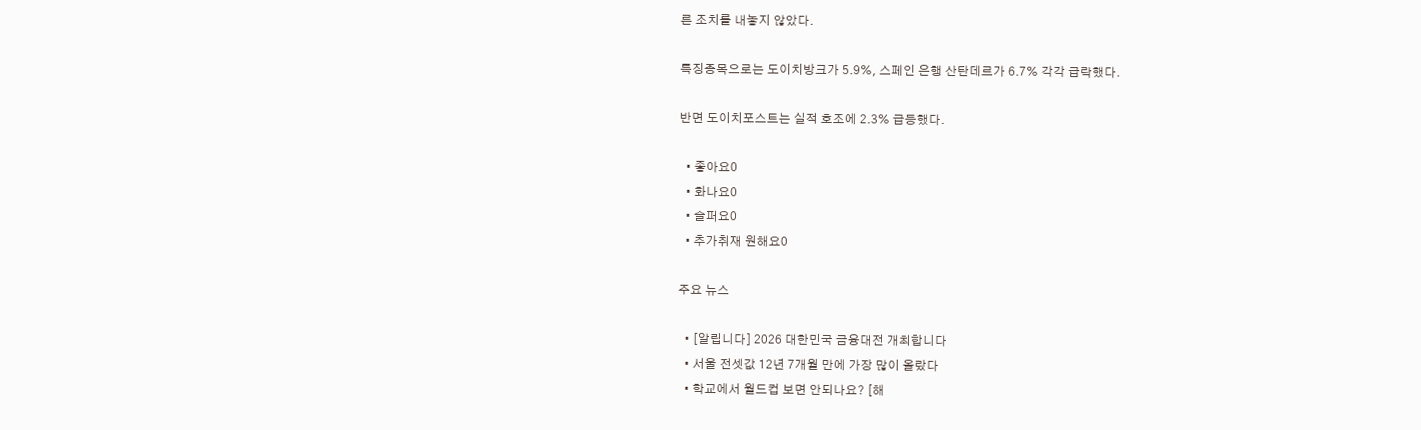른 조치를 내놓지 않았다.

특징종목으로는 도이치방크가 5.9%, 스페인 은행 산탄데르가 6.7% 각각 급락했다.

반면 도이치포스트는 실적 호조에 2.3% 급등했다.

  • 좋아요0
  • 화나요0
  • 슬퍼요0
  • 추가취재 원해요0

주요 뉴스

  • [알립니다] 2026 대한민국 금융대전 개최합니다
  • 서울 전셋값 12년 7개월 만에 가장 많이 올랐다
  • 학교에서 월드컵 보면 안되나요? [해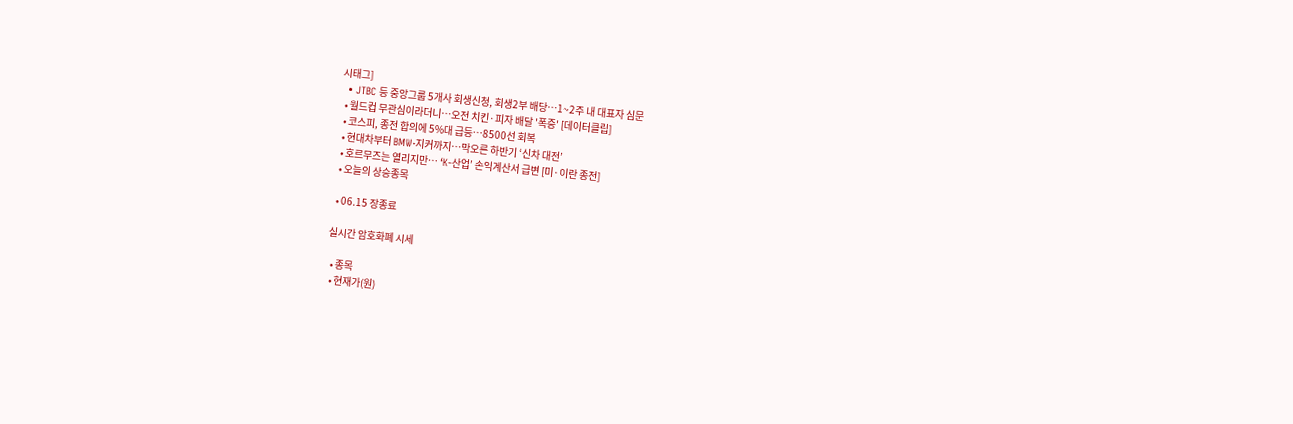시태그]
  • JTBC 등 중앙그룹 5개사 회생신청, 회생2부 배당…1~2주 내 대표자 심문
  • 월드컵 무관심이라더니…오전 치킨·피자 배달 '폭증' [데이터클립]
  • 코스피, 종전 합의에 5%대 급등…8500선 회복
  • 현대차부터 BMW·지커까지…막오른 하반기 ‘신차 대전’
  • 호르무즈는 열리지만… ‘K-산업’ 손익계산서 급변 [미·이란 종전]
  • 오늘의 상승종목

  • 06.15 장종료

실시간 암호화폐 시세

  • 종목
  • 현재가(원)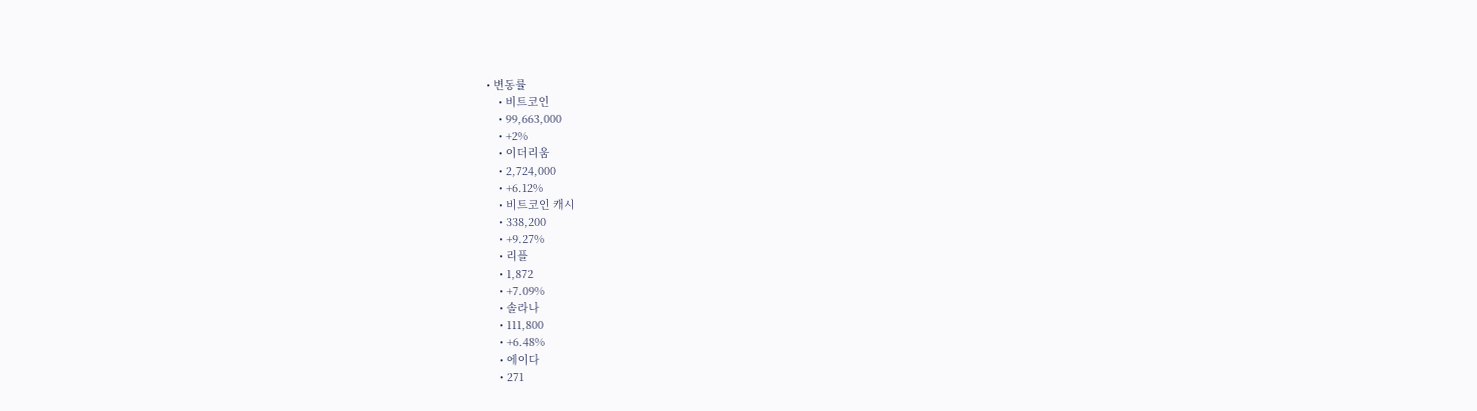• 변동률
    • 비트코인
    • 99,663,000
    • +2%
    • 이더리움
    • 2,724,000
    • +6.12%
    • 비트코인 캐시
    • 338,200
    • +9.27%
    • 리플
    • 1,872
    • +7.09%
    • 솔라나
    • 111,800
    • +6.48%
    • 에이다
    • 271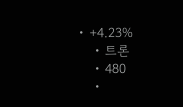• +4.23%
    • 트론
    • 480
    •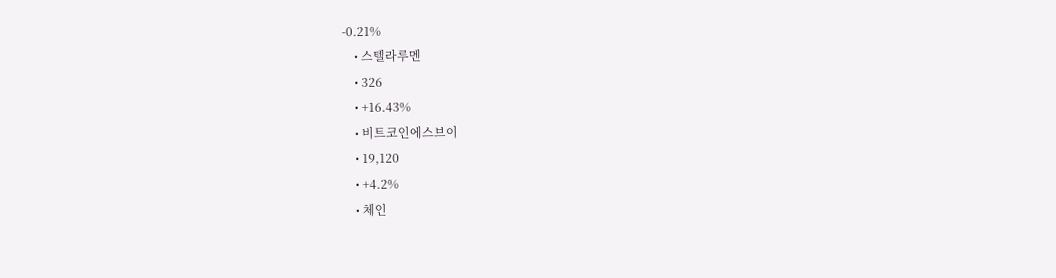-0.21%
    • 스텔라루멘
    • 326
    • +16.43%
    • 비트코인에스브이
    • 19,120
    • +4.2%
    • 체인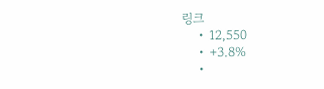링크
    • 12,550
    • +3.8%
    •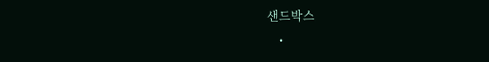샌드박스
    •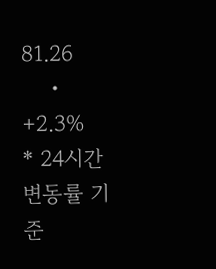81.26
    • +2.3%
* 24시간 변동률 기준